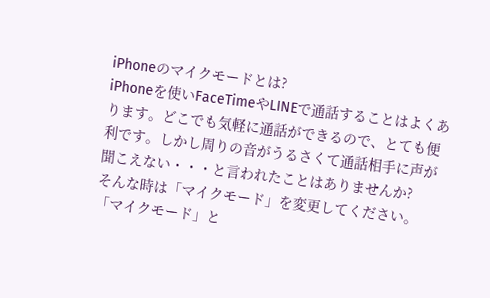iPhoneのマイクモードとは?
iPhoneを使いFaceTimeやLINEで通話することはよくあります。どこでも気軽に通話ができるので、とても便利です。しかし周りの音がうるさくて通話相手に声が聞こえない・・・と言われたことはありませんか?
そんな時は「マイクモード」を変更してください。「マイクモード」と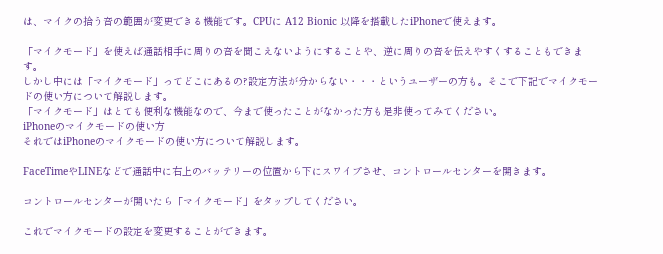は、マイクの拾う音の範囲が変更できる機能です。CPUに A12 Bionic 以降を搭載したiPhoneで使えます。

「マイクモード」を使えば通話相手に周りの音を聞こえないようにすることや、逆に周りの音を伝えやすくすることもできます。
しかし中には「マイクモード」ってどこにあるの?設定方法が分からない・・・というユーザーの方も。そこで下記でマイクモードの使い方について解説します。
「マイクモード」はとても便利な機能なので、今まで使ったことがなかった方も是非使ってみてください。
iPhoneのマイクモードの使い方
それではiPhoneのマイクモードの使い方について解説します。

FaceTimeやLINEなどで通話中に右上のバッテリーの位置から下にスワイプさせ、コントロールセンターを開きます。

コントロールセンターが開いたら「マイクモード」をタップしてください。

これでマイクモードの設定を変更することができます。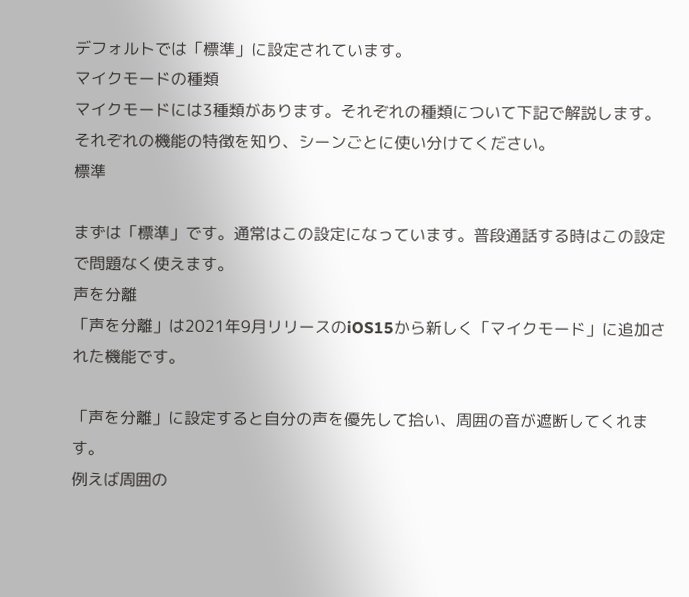デフォルトでは「標準」に設定されています。
マイクモードの種類
マイクモードには3種類があります。それぞれの種類について下記で解説します。
それぞれの機能の特徴を知り、シーンごとに使い分けてください。
標準

まずは「標準」です。通常はこの設定になっています。普段通話する時はこの設定で問題なく使えます。
声を分離
「声を分離」は2021年9月リリースのiOS15から新しく「マイクモード」に追加された機能です。

「声を分離」に設定すると自分の声を優先して拾い、周囲の音が遮断してくれます。
例えば周囲の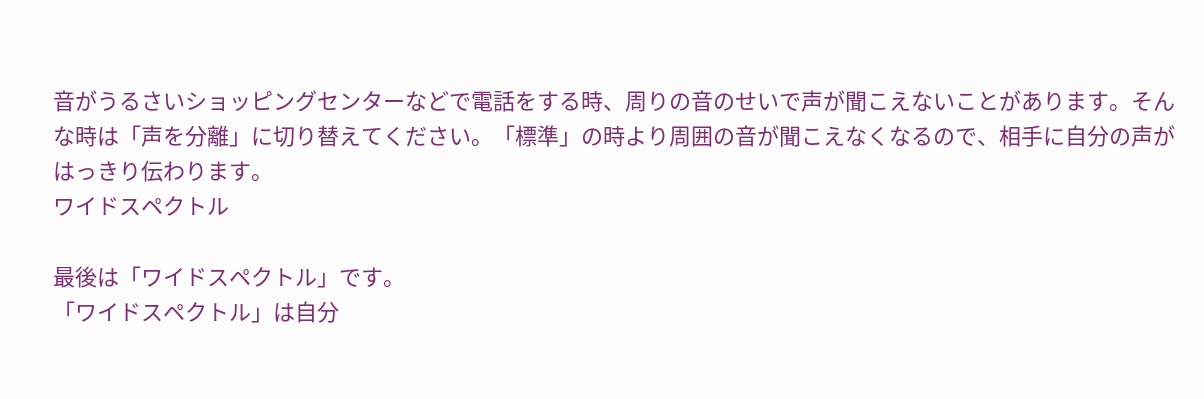音がうるさいショッピングセンターなどで電話をする時、周りの音のせいで声が聞こえないことがあります。そんな時は「声を分離」に切り替えてください。「標準」の時より周囲の音が聞こえなくなるので、相手に自分の声がはっきり伝わります。
ワイドスペクトル

最後は「ワイドスペクトル」です。
「ワイドスペクトル」は自分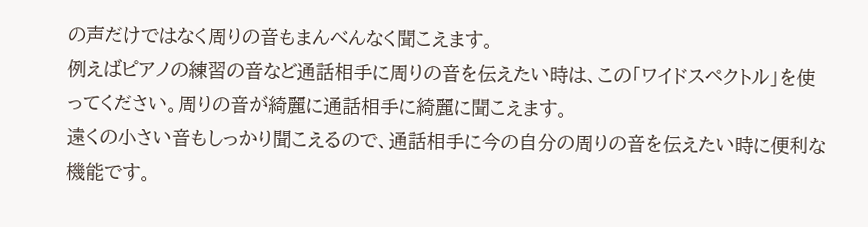の声だけではなく周りの音もまんべんなく聞こえます。
例えばピアノの練習の音など通話相手に周りの音を伝えたい時は、この「ワイドスペクトル」を使ってください。周りの音が綺麗に通話相手に綺麗に聞こえます。
遠くの小さい音もしっかり聞こえるので、通話相手に今の自分の周りの音を伝えたい時に便利な機能です。